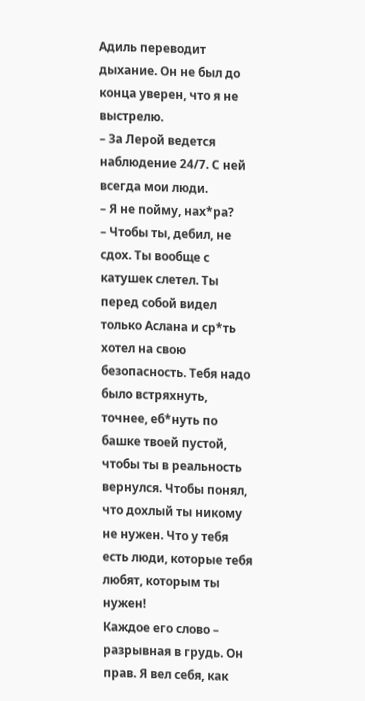Адиль переводит дыхание. Он не был до конца уверен, что я не выстрелю.
– За Лерой ведется наблюдение 24/7. С ней всегда мои люди.
– Я не пойму, нах*ра?
– Чтобы ты, дебил, не сдох. Ты вообще с катушек слетел. Ты перед собой видел только Аслана и ср*ть хотел на свою безопасность. Тебя надо было встряхнуть, точнее, еб*нуть по башке твоей пустой, чтобы ты в реальность вернулся. Чтобы понял, что дохлый ты никому не нужен. Что у тебя есть люди, которые тебя любят, которым ты нужен!
Каждое его слово – разрывная в грудь. Он прав. Я вел себя, как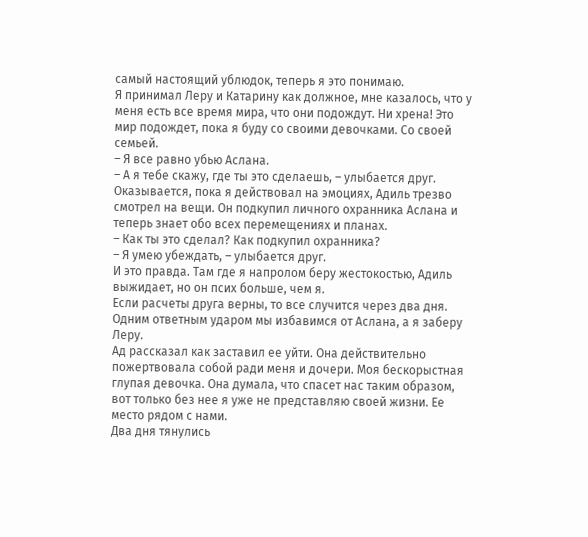самый настоящий ублюдок, теперь я это понимаю.
Я принимал Леру и Катарину как должное, мне казалось, что у меня есть все время мира, что они подождут. Ни хрена! Это мир подождет, пока я буду со своими девочками. Со своей семьей.
– Я все равно убью Аслана.
– А я тебе скажу, где ты это сделаешь, – улыбается друг.
Оказывается, пока я действовал на эмоциях, Адиль трезво смотрел на вещи. Он подкупил личного охранника Аслана и теперь знает обо всех перемещениях и планах.
– Как ты это сделал? Как подкупил охранника?
– Я умею убеждать, – улыбается друг.
И это правда. Там где я напролом беру жестокостью, Адиль выжидает, но он псих больше, чем я.
Если расчеты друга верны, то все случится через два дня. Одним ответным ударом мы избавимся от Аслана, а я заберу Леру.
Ад рассказал как заставил ее уйти. Она действительно пожертвовала собой ради меня и дочери. Моя бескорыстная глупая девочка. Она думала, что спасет нас таким образом, вот только без нее я уже не представляю своей жизни. Ее место рядом с нами.
Два дня тянулись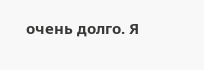очень долго. Я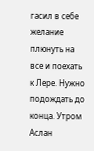гасил в себе желание плюнуть на все и поехать к Лере. Нужно подождать до конца. Утром Аслан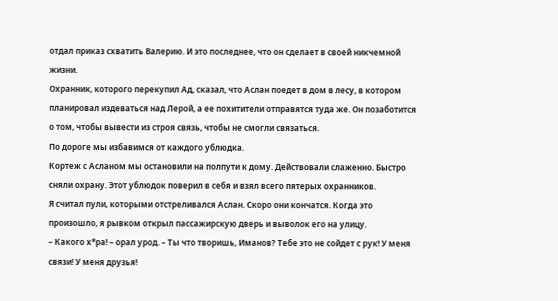отдал приказ схватить Валерию. И это последнее, что он сделает в своей никчемной жизни.
Охранник, которого перекупил Ад, сказал, что Аслан поедет в дом в лесу, в котором планировал издеваться над Лерой, а ее похитители отправятся туда же. Он позаботится о том, чтобы вывести из строя связь, чтобы не смогли связаться.
По дороге мы избавимся от каждого ублюдка.
Кортеж с Асланом мы остановили на полпути к дому. Действовали слаженно. Быстро сняли охрану. Этот ублюдок поверил в себя и взял всего пятерых охранников.
Я считал пули, которыми отстреливался Аслан. Скоро они кончатся. Когда это произошло, я рывком открыл пассажирскую дверь и выволок его на улицу.
– Какого х*ра! – орал урод. – Ты что творишь, Иманов? Тебе это не сойдет с рук! У меня связи! У меня друзья!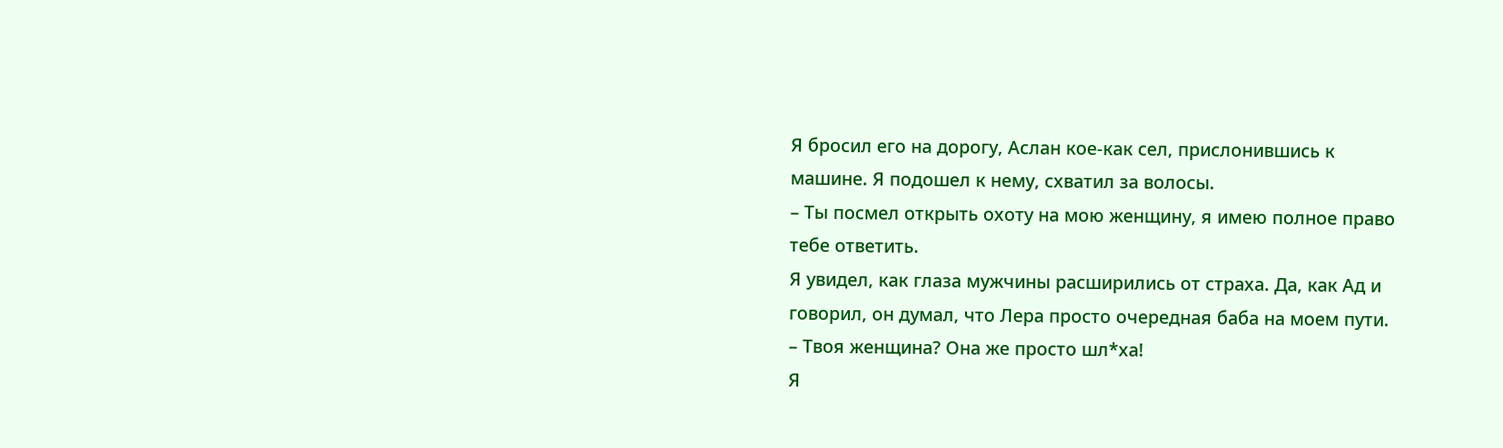Я бросил его на дорогу, Аслан кое-как сел, прислонившись к машине. Я подошел к нему, схватил за волосы.
– Ты посмел открыть охоту на мою женщину, я имею полное право тебе ответить.
Я увидел, как глаза мужчины расширились от страха. Да, как Ад и говорил, он думал, что Лера просто очередная баба на моем пути.
– Твоя женщина? Она же просто шл*ха!
Я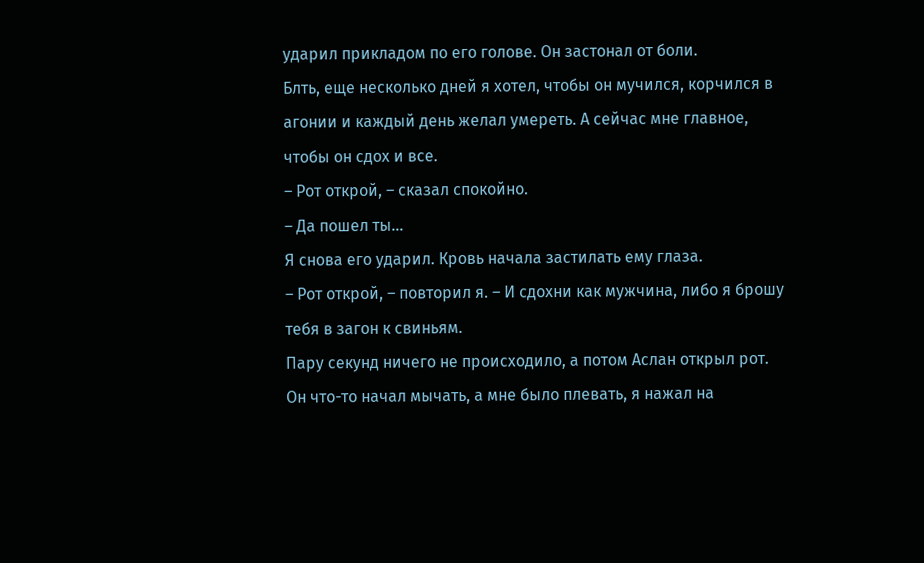ударил прикладом по его голове. Он застонал от боли.
Блть, еще несколько дней я хотел, чтобы он мучился, корчился в агонии и каждый день желал умереть. А сейчас мне главное, чтобы он сдох и все.
– Рот открой, – сказал спокойно.
– Да пошел ты…
Я снова его ударил. Кровь начала застилать ему глаза.
– Рот открой, – повторил я. – И сдохни как мужчина, либо я брошу тебя в загон к свиньям.
Пару секунд ничего не происходило, а потом Аслан открыл рот. Он что-то начал мычать, а мне было плевать, я нажал на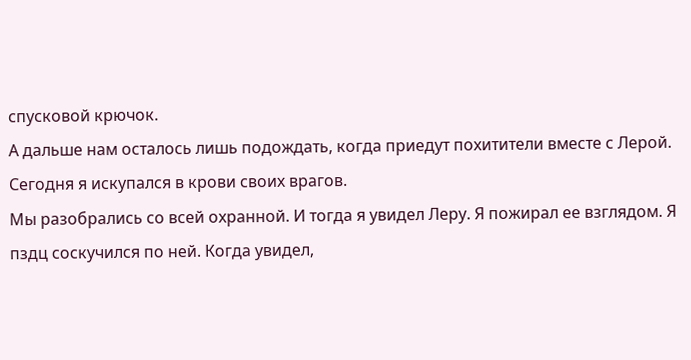спусковой крючок.
А дальше нам осталось лишь подождать, когда приедут похитители вместе с Лерой.
Сегодня я искупался в крови своих врагов.
Мы разобрались со всей охранной. И тогда я увидел Леру. Я пожирал ее взглядом. Я пздц соскучился по ней. Когда увидел,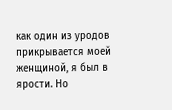как один из уродов прикрывается моей женщиной, я был в ярости. Но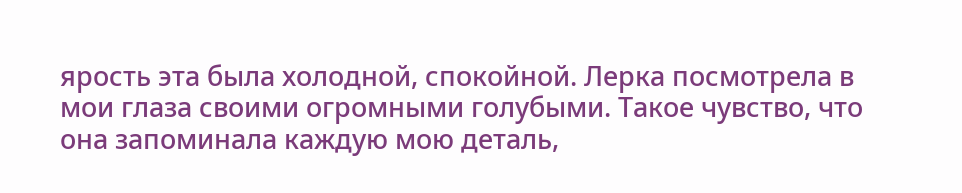ярость эта была холодной, спокойной. Лерка посмотрела в мои глаза своими огромными голубыми. Такое чувство, что она запоминала каждую мою деталь,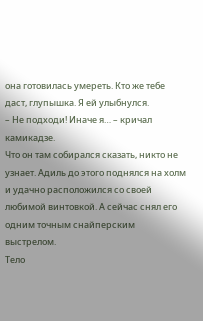она готовилась умереть. Кто же тебе даст, глупышка. Я ей улыбнулся.
– Не подходи! Иначе я… – кричал камикадзе.
Что он там собирался сказать, никто не узнает. Адиль до этого поднялся на холм и удачно расположился со своей любимой винтовкой. А сейчас снял его одним точным снайперским выстрелом.
Тело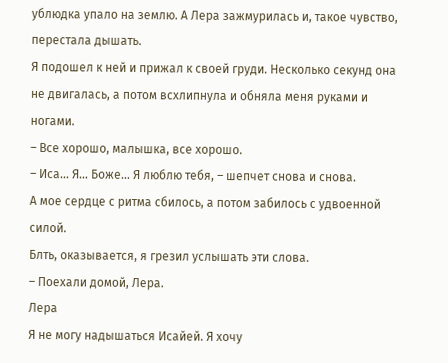ублюдка упало на землю. А Лера зажмурилась и, такое чувство, перестала дышать.
Я подошел к ней и прижал к своей груди. Несколько секунд она не двигалась, а потом всхлипнула и обняла меня руками и ногами.
– Все хорошо, малышка, все хорошо.
– Иса… Я… Боже… Я люблю тебя, – шепчет снова и снова.
А мое сердце с ритма сбилось, а потом забилось с удвоенной силой.
Блть, оказывается, я грезил услышать эти слова.
– Поехали домой, Лера.
Лера
Я не могу надышаться Исайей. Я хочу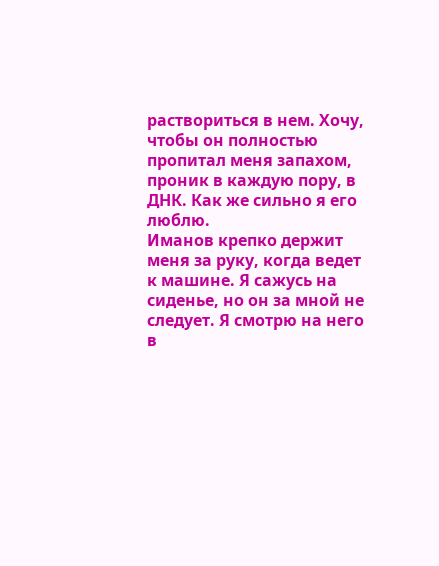раствориться в нем. Хочу, чтобы он полностью пропитал меня запахом, проник в каждую пору, в ДНК. Как же сильно я его люблю.
Иманов крепко держит меня за руку, когда ведет к машине. Я сажусь на сиденье, но он за мной не следует. Я смотрю на него в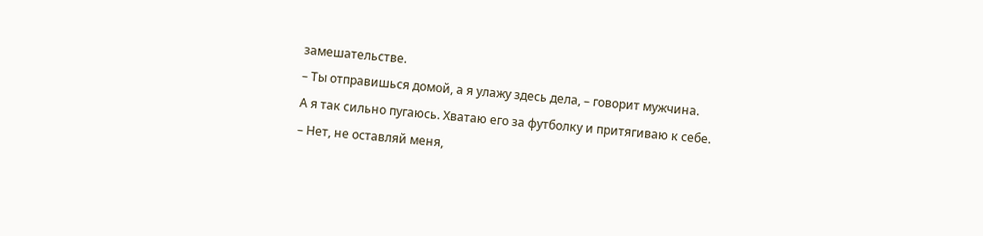замешательстве.
– Ты отправишься домой, а я улажу здесь дела, – говорит мужчина.
А я так сильно пугаюсь. Хватаю его за футболку и притягиваю к себе.
– Нет, не оставляй меня,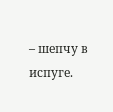– шепчу в испуге.